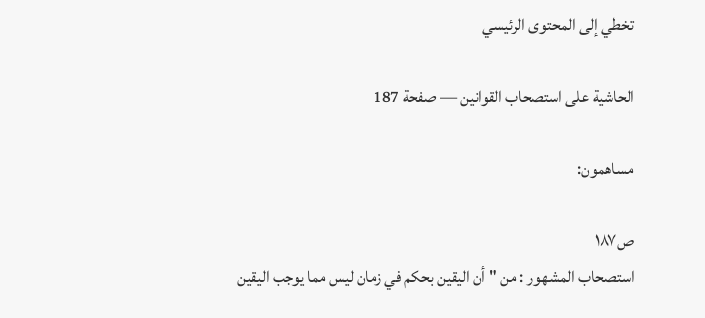تخطي إلى المحتوى الرئيسي

الحاشية على استصحاب القوانين — صفحة 187

مساهمون:

ص١٨٧
استصحاب المشهور : من " أن اليقين بحكم في زمان ليس مما يوجب اليقين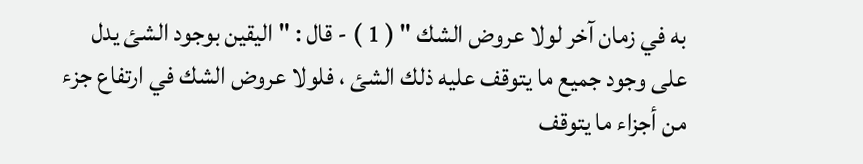به في زمان آخر لولا عروض الشك " ( 1 ) - قال : " اليقين بوجود الشئ يدل على وجود جميع ما يتوقف عليه ذلك الشئ ، فلولا عروض الشك في ارتفاع جزء من أجزاء ما يتوقف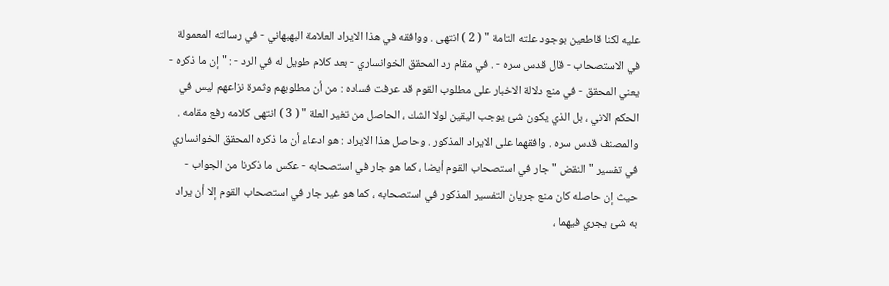عليه لكنا قاطعين بوجود علته التامة " ( 2 ) انتهى . ووافقه في هذا الايراد العلامة البهبهاني - في رسالته المعمولة في الاستصحاب - قال قدس سره - . في مقام رد المحقق الخوانساري - بعد كلام طويل له في الرد - : " إن ما ذكره - يعني المحقق - في منع دلالة الاخبار على مطلوب القوم قد عرفت فساده : من أن مطلوبهم وثمرة نزاعهم ليس في الحكم الاني ، بل الذي يكون شئ يوجب اليقين لولا الشك ، الحاصل من تغير العلة " ( 3 ) انتهى كلامه رفع مقامه . والمصنف قدس سره . وافقهما على الايراد المذكور . وحاصل هذا الايراد : هو ادعاء أن ما ذكره المحقق الخوانساري في تفسير " النقض " جار في استصحاب القوم أيضا ، كما هو جار في استصحابه - عكس ما ذكرنا من الجواب - حيث إن حاصله كان منع جريان التفسير المذكور في استصحابه ، كما هو غير جار في استصحاب القوم إلا أن يراد به شئ يجري فيهما ،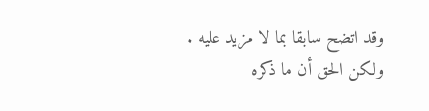وقد اتضح سابقا بما لا مزيد عليه . ولكن الحق أن ما ذكره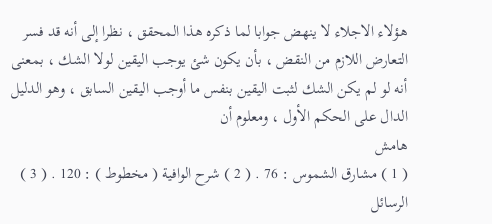هؤلاء الاجلاء لا ينهض جوابا لما ذكره هذا المحقق ، نظرا إلى أنه قد فسر التعارض اللازم من النقض ، بأن يكون شئ يوجب اليقين لولا الشك ، بمعنى أنه لو لم يكن الشك لثبت اليقين بنفس ما أوجب اليقين السابق ، وهو الدليل الدال على الحكم الأول ، ومعلوم أن
هامش
( 1 ) مشارق الشموس : 76 . ( 2 ) شرح الوافية ( مخطوط ) : 120 . ( 3 ) الرسائل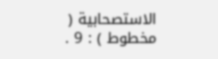الاستصحابية ( مخطوط ) : 9 .